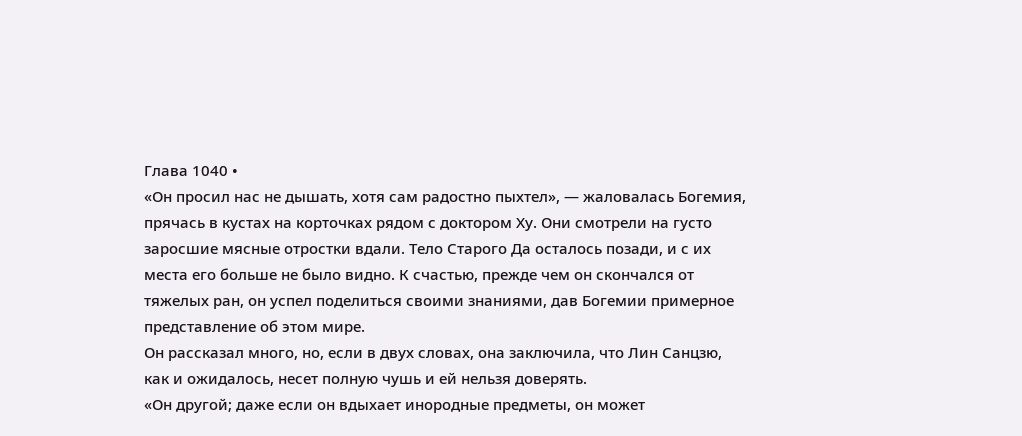Глава 1040 •
«Он просил нас не дышать, хотя сам радостно пыхтел», — жаловалась Богемия, прячась в кустах на корточках рядом с доктором Ху. Они смотрели на густо заросшие мясные отростки вдали. Тело Старого Да осталось позади, и с их места его больше не было видно. К счастью, прежде чем он скончался от тяжелых ран, он успел поделиться своими знаниями, дав Богемии примерное представление об этом мире.
Он рассказал много, но, если в двух словах, она заключила, что Лин Санцзю, как и ожидалось, несет полную чушь и ей нельзя доверять.
«Он другой; даже если он вдыхает инородные предметы, он может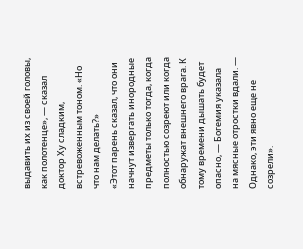выдавить их из своей головы, как полотенце», — сказал доктор Ху сладким, встревоженным тоном. «Но что нам делать?»
«Этот парень сказал, что они начнут извергать инородные предметы только тогда, когда полностью созреют или когда обнаружат внешнего врага. К тому времени дышать будет опасно, — Богемия указала на мясные отростки вдали. — Однако, эти явно еще не созрели».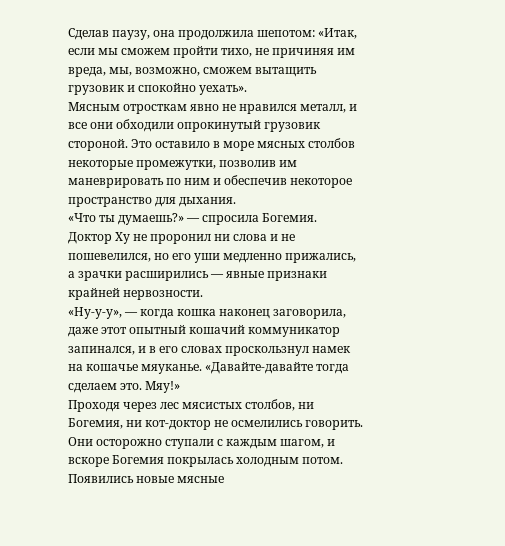Сделав паузу, она продолжила шепотом: «Итак, если мы сможем пройти тихо, не причиняя им вреда, мы, возможно, сможем вытащить грузовик и спокойно уехать».
Мясным отросткам явно не нравился металл, и все они обходили опрокинутый грузовик стороной. Это оставило в море мясных столбов некоторые промежутки, позволив им маневрировать по ним и обеспечив некоторое пространство для дыхания.
«Что ты думаешь?» — спросила Богемия.
Доктор Ху не проронил ни слова и не пошевелился, но его уши медленно прижались, а зрачки расширились — явные признаки крайней нервозности.
«Ну-у-у», — когда кошка наконец заговорила, даже этот опытный кошачий коммуникатор запинался, и в его словах проскользнул намек на кошачье мяуканье. «Давайте-давайте тогда сделаем это. Мяу!»
Проходя через лес мясистых столбов, ни Богемия, ни кот-доктор не осмелились говорить. Они осторожно ступали с каждым шагом, и вскоре Богемия покрылась холодным потом. Появились новые мясные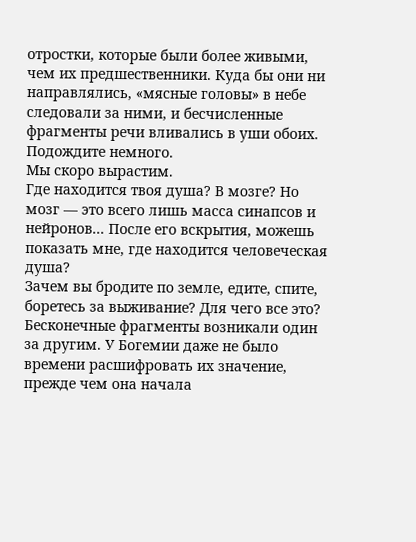отростки, которые были более живыми, чем их предшественники. Куда бы они ни направлялись, «мясные головы» в небе следовали за ними, и бесчисленные фрагменты речи вливались в уши обоих.
Подождите немного.
Мы скоро вырастим.
Где находится твоя душа? В мозге? Но мозг — это всего лишь масса синапсов и нейронов... После его вскрытия, можешь показать мне, где находится человеческая душа?
Зачем вы бродите по земле, едите, спите, боретесь за выживание? Для чего все это?
Бесконечные фрагменты возникали один за другим. У Богемии даже не было времени расшифровать их значение, прежде чем она начала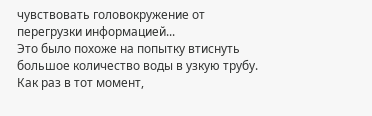чувствовать головокружение от перегрузки информацией...
Это было похоже на попытку втиснуть большое количество воды в узкую трубу. Как раз в тот момент,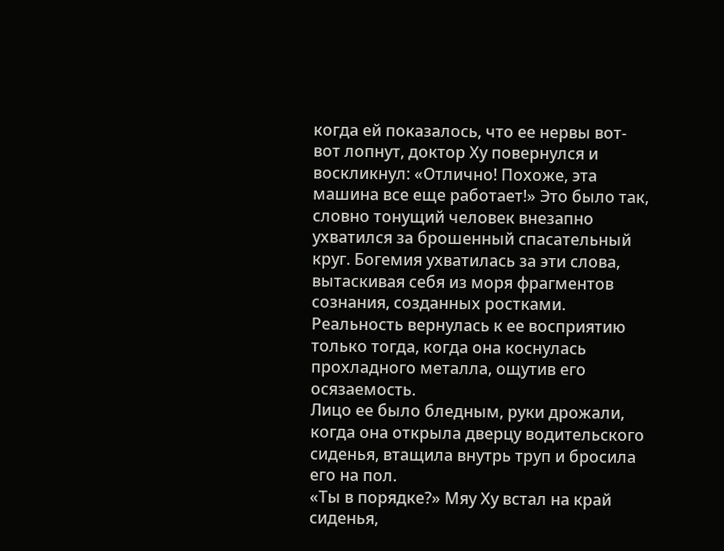когда ей показалось, что ее нервы вот-вот лопнут, доктор Ху повернулся и воскликнул: «Отлично! Похоже, эта машина все еще работает!» Это было так, словно тонущий человек внезапно ухватился за брошенный спасательный круг. Богемия ухватилась за эти слова, вытаскивая себя из моря фрагментов сознания, созданных ростками. Реальность вернулась к ее восприятию только тогда, когда она коснулась прохладного металла, ощутив его осязаемость.
Лицо ее было бледным, руки дрожали, когда она открыла дверцу водительского сиденья, втащила внутрь труп и бросила его на пол.
«Ты в порядке?» Мяу Ху встал на край сиденья,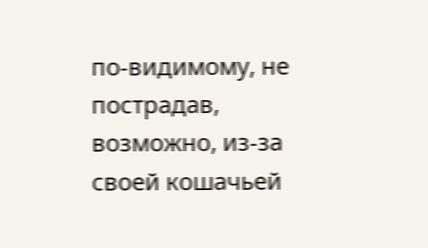по-видимому, не пострадав, возможно, из-за своей кошачьей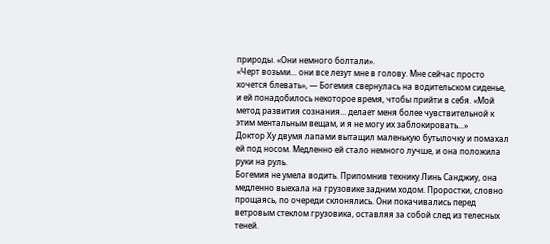природы. «Они немного болтали».
«Черт возьми... они все лезут мне в голову. Мне сейчас просто хочется блевать», — Богемия свернулась на водительском сиденье, и ей понадобилось некоторое время, чтобы прийти в себя. «Мой метод развития сознания... делает меня более чувствительной к этим ментальным вещам, и я не могу их заблокировать...»
Доктор Ху двумя лапами вытащил маленькую бутылочку и помахал ей под носом. Медленно ей стало немного лучше, и она положила руки на руль.
Богемия не умела водить. Припомнив технику Линь Санджиу, она медленно выехала на грузовике задним ходом. Проростки, словно прощаясь, по очереди склонялись. Они покачивались перед ветровым стеклом грузовика, оставляя за собой след из телесных теней.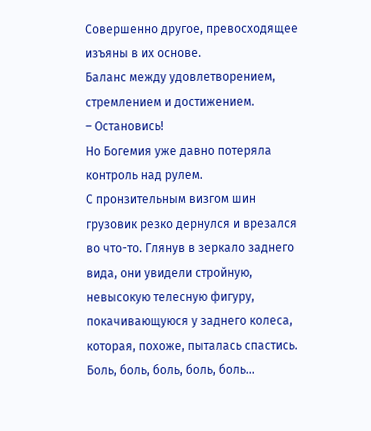Совершенно другое, превосходящее изъяны в их основе.
Баланс между удовлетворением, стремлением и достижением.
– Остановись!
Но Богемия уже давно потеряла контроль над рулем.
С пронзительным визгом шин грузовик резко дернулся и врезался во что-то. Глянув в зеркало заднего вида, они увидели стройную, невысокую телесную фигуру, покачивающуюся у заднего колеса, которая, похоже, пыталась спастись.
Боль, боль, боль, боль, боль...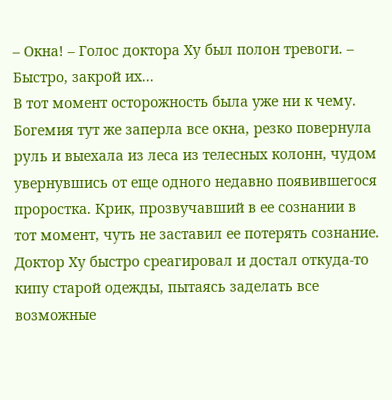– Окна! – Голос доктора Ху был полон тревоги. – Быстро, закрой их...
В тот момент осторожность была уже ни к чему. Богемия тут же заперла все окна, резко повернула руль и выехала из леса из телесных колонн, чудом увернувшись от еще одного недавно появившегося проростка. Крик, прозвучавший в ее сознании в тот момент, чуть не заставил ее потерять сознание.
Доктор Ху быстро среагировал и достал откуда-то кипу старой одежды, пытаясь заделать все возможные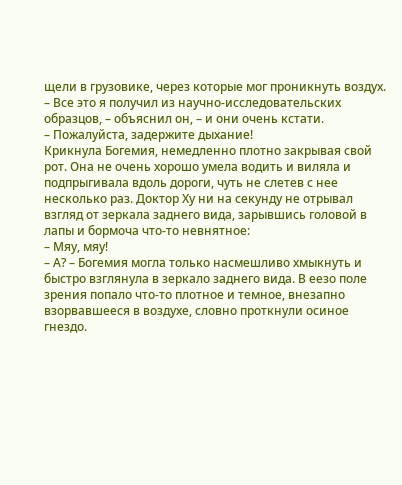щели в грузовике, через которые мог проникнуть воздух.
– Все это я получил из научно-исследовательских образцов, – объяснил он, – и они очень кстати.
– Пожалуйста, задержите дыхание!
Крикнула Богемия, немедленно плотно закрывая свой рот. Она не очень хорошо умела водить и виляла и подпрыгивала вдоль дороги, чуть не слетев с нее несколько раз. Доктор Ху ни на секунду не отрывал взгляд от зеркала заднего вида, зарывшись головой в лапы и бормоча что-то невнятное:
– Мяу, мяу!
– А? – Богемия могла только насмешливо хмыкнуть и быстро взглянула в зеркало заднего вида. В еезо поле зрения попало что-то плотное и темное, внезапно взорвавшееся в воздухе, словно проткнули осиное гнездо.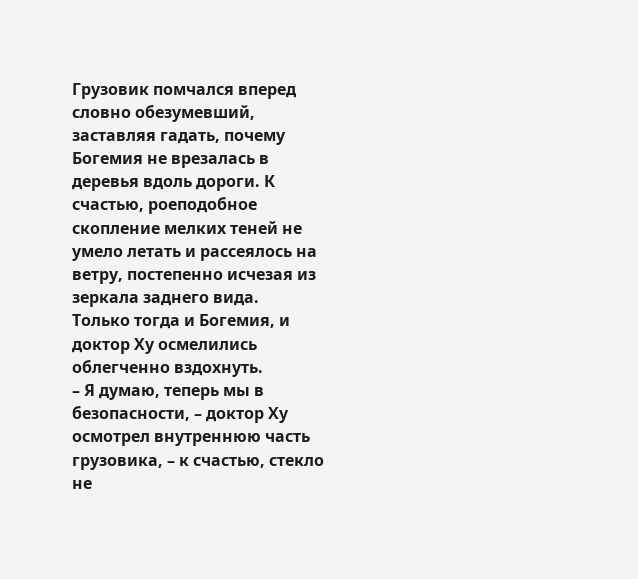Грузовик помчался вперед словно обезумевший, заставляя гадать, почему Богемия не врезалась в деревья вдоль дороги. К счастью, роеподобное скопление мелких теней не умело летать и рассеялось на ветру, постепенно исчезая из зеркала заднего вида.
Только тогда и Богемия, и доктор Ху осмелились облегченно вздохнуть.
– Я думаю, теперь мы в безопасности, – доктор Ху осмотрел внутреннюю часть грузовика, – к счастью, стекло не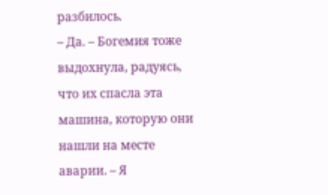разбилось.
– Да. – Богемия тоже выдохнула, радуясь, что их спасла эта машина, которую они нашли на месте аварии. – Я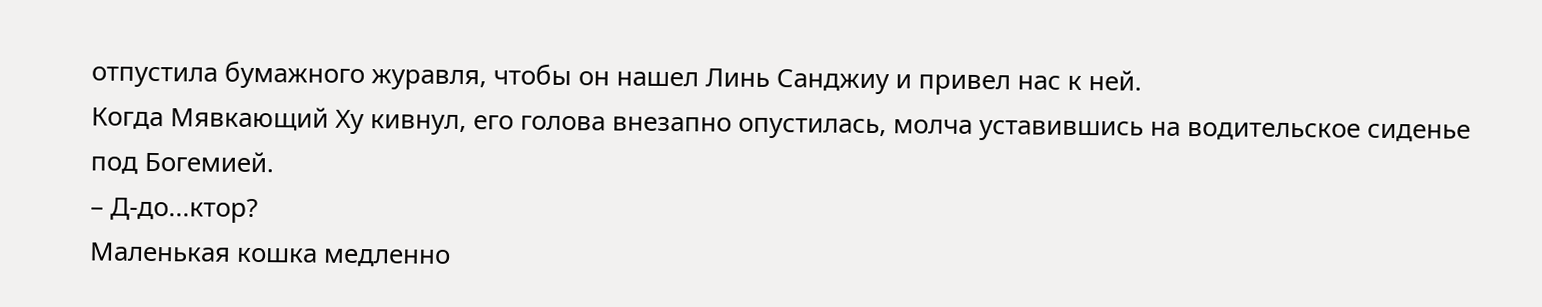отпустила бумажного журавля, чтобы он нашел Линь Санджиу и привел нас к ней.
Когда Мявкающий Ху кивнул, его голова внезапно опустилась, молча уставившись на водительское сиденье под Богемией.
– Д-до...ктор?
Маленькая кошка медленно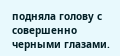подняла голову с совершенно черными глазами.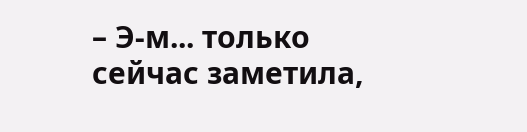– Э-м... только сейчас заметила,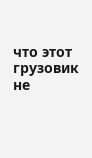что этот грузовик не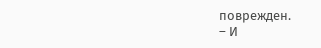поврежден.
– И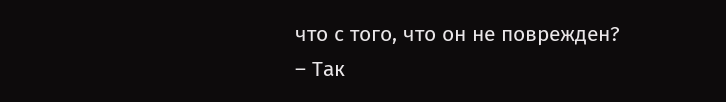что с того, что он не поврежден?
– Так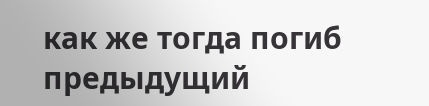как же тогда погиб предыдущий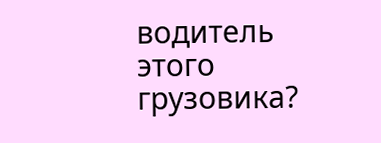водитель этого грузовика?